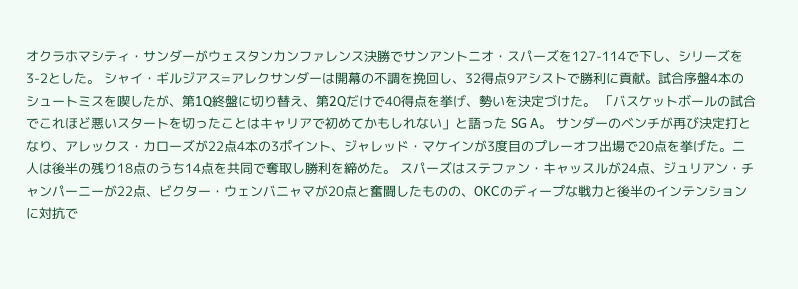オクラホマシティ・サンダーがウェスタンカンファレンス決勝でサンアントニオ・スパーズを127-114で下し、シリーズを3-2とした。 シャイ・ギルジアス=アレクサンダーは開幕の不調を挽回し、32得点9アシストで勝利に貢献。試合序盤4本のシュートミスを喫したが、第1Q終盤に切り替え、第2Qだけで40得点を挙げ、勢いを決定づけた。 「バスケットボールの試合でこれほど悪いスタートを切ったことはキャリアで初めてかもしれない」と語った SG A。 サンダーのベンチが再び決定打となり、アレックス・カローズが22点4本の3ポイント、ジャレッド・マケインが3度目のプレーオフ出場で20点を挙げた。二人は後半の残り18点のうち14点を共同で奪取し勝利を締めた。 スパーズはステファン・キャッスルが24点、ジュリアン・チャンパーニーが22点、ビクター・ウェンバニャマが20点と奮闘したものの、OKCのディープな戦力と後半のインテンションに対抗で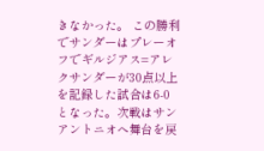きなかった。 この勝利でサンダーはプレーオフでギルジアス=アレクサンダーが30点以上を記録した試合は6-0となった。次戦はサンアントニオへ舞台を戻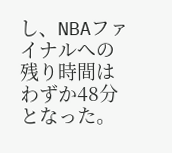し、NBAファイナルへの残り時間はわずか48分となった。